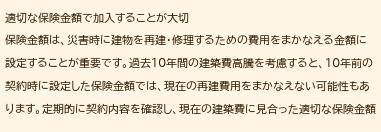適切な保険金額で加入することが大切
保険金額は、災害時に建物を再建・修理するための費用をまかなえる金額に設定することが重要です。過去10年間の建築費高騰を考慮すると、10年前の契約時に設定した保険金額では、現在の再建費用をまかなえない可能性もあります。定期的に契約内容を確認し、現在の建築費に見合った適切な保険金額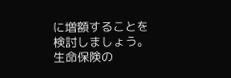に増額することを検討しましょう。
生命保険の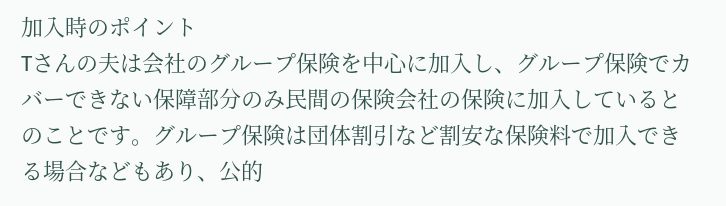加入時のポイント
Tさんの夫は会社のグループ保険を中心に加入し、グループ保険でカバーできない保障部分のみ民間の保険会社の保険に加入しているとのことです。グループ保険は団体割引など割安な保険料で加入できる場合などもあり、公的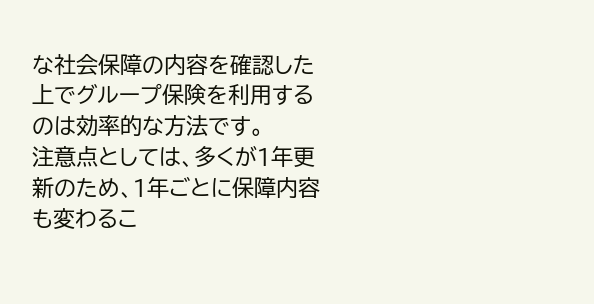な社会保障の内容を確認した上でグループ保険を利用するのは効率的な方法です。
注意点としては、多くが1年更新のため、1年ごとに保障内容も変わるこ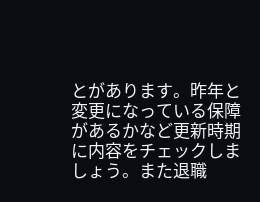とがあります。昨年と変更になっている保障があるかなど更新時期に内容をチェックしましょう。また退職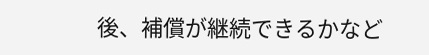後、補償が継続できるかなど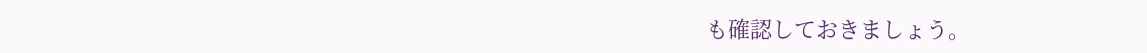も確認しておきましょう。